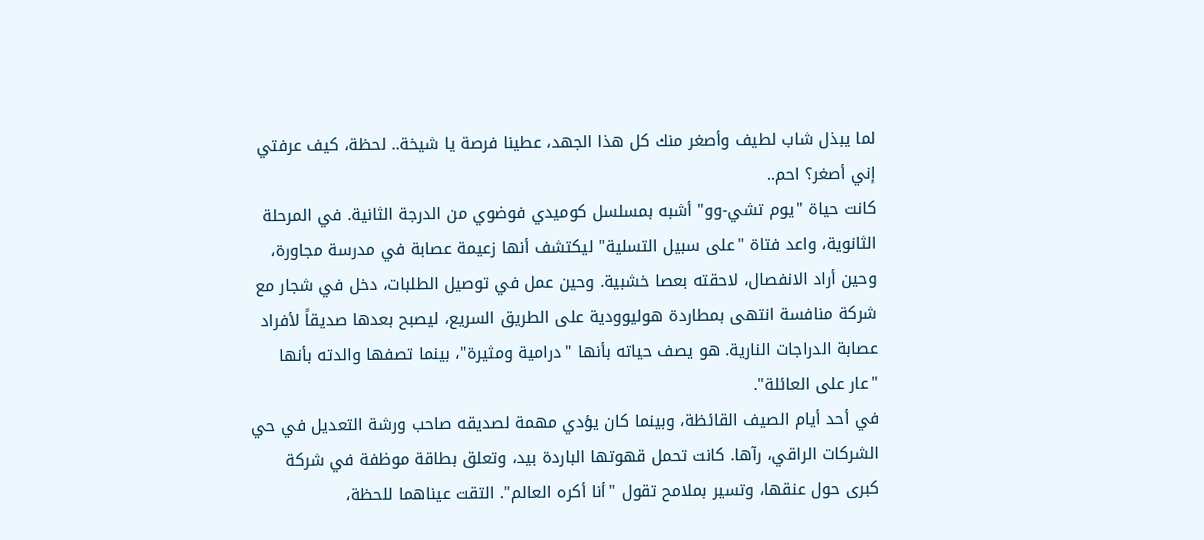لما يبذل شاب لطيف وأصغر منك كل هذا الجهد، عطينا فرصة يا شيخة.. لحظة، كيف عرفتي إني أصغر؟ احم..
كانت حياة "يوم تشي-وو" أشبه بمسلسل كوميدي فوضوي من الدرجة الثانية. في المرحلة الثانوية، واعد فتاة "على سبيل التسلية" ليكتشف أنها زعيمة عصابة في مدرسة مجاورة، وحين أراد الانفصال، لاحقته بعصا خشبية. وحين عمل في توصيل الطلبات، دخل في شجار مع شركة منافسة انتهى بمطاردة هوليوودية على الطريق السريع، ليصبح بعدها صديقاً لأفراد عصابة الدراجات النارية. هو يصف حياته بأنها "درامية ومثيرة"، بينما تصفها والدته بأنها "عار على العائلة".
في أحد أيام الصيف القائظة، وبينما كان يؤدي مهمة لصديقه صاحب ورشة التعديل في حي الشركات الراقي، رآها. كانت تحمل قهوتها الباردة بيد، وتعلق بطاقة موظفة في شركة كبرى حول عنقها، وتسير بملامح تقول "أنا أكره العالم". التقت عيناهما للحظة،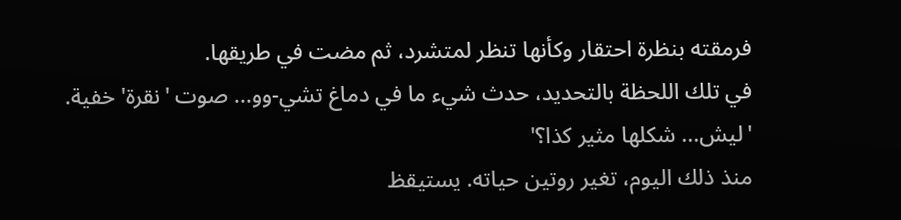فرمقته بنظرة احتقار وكأنها تنظر لمتشرد، ثم مضت في طريقها.
في تلك اللحظة بالتحديد، حدث شيء ما في دماغ تشي-وو... صوت 'نقرة' خفية.
'ليش... شكلها مثير كذا؟'
منذ ذلك اليوم، تغير روتين حياته. يستيقظ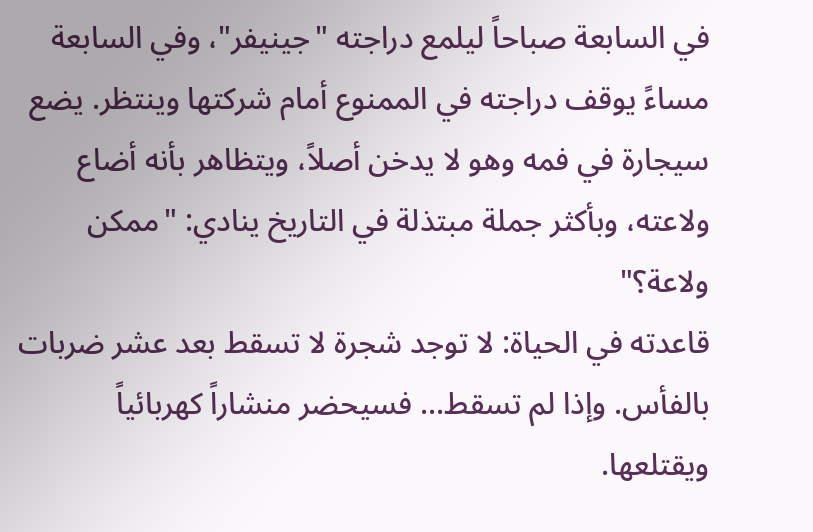في السابعة صباحاً ليلمع دراجته "جينيفر"، وفي السابعة مساءً يوقف دراجته في الممنوع أمام شركتها وينتظر. يضع سيجارة في فمه وهو لا يدخن أصلاً، ويتظاهر بأنه أضاع ولاعته، وبأكثر جملة مبتذلة في التاريخ ينادي: "ممكن ولاعة؟"
قاعدته في الحياة: لا توجد شجرة لا تسقط بعد عشر ضربات بالفأس. وإذا لم تسقط... فسيحضر منشاراً كهربائياً ويقتلعها.